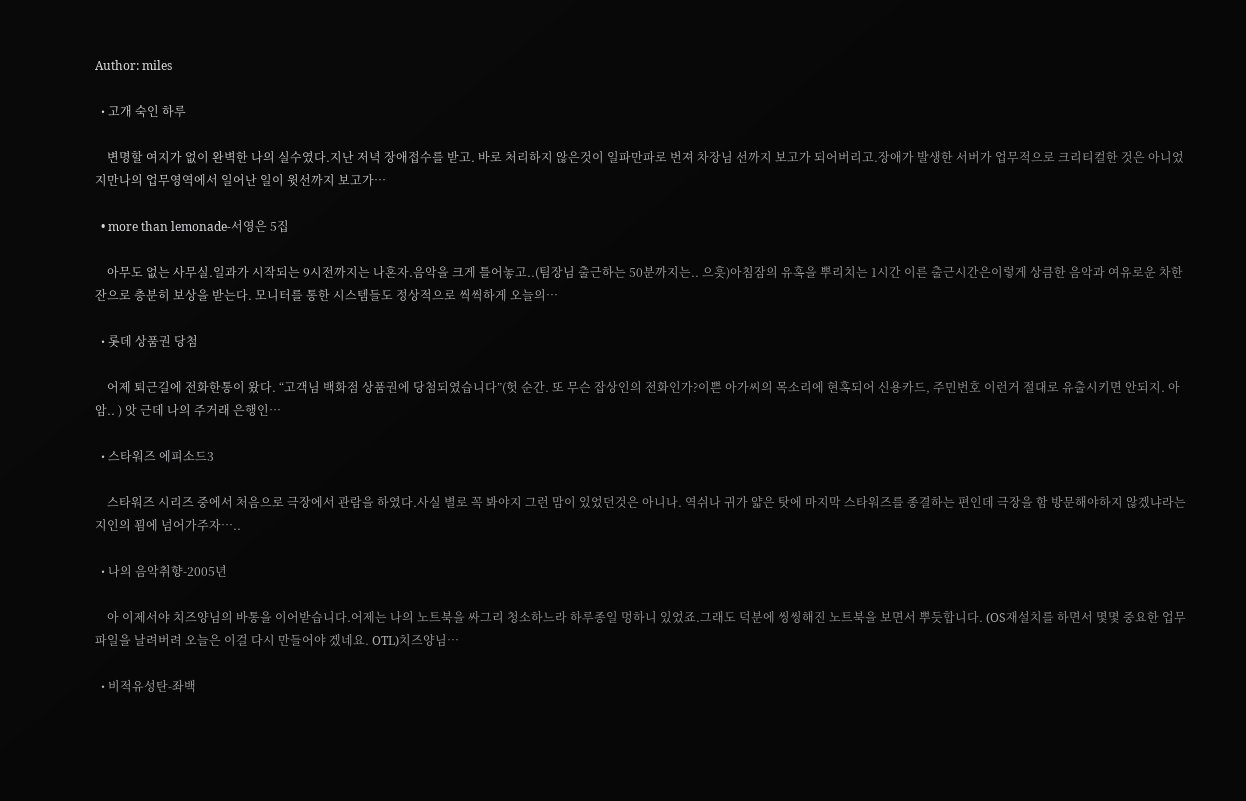Author: miles

  • 고개 숙인 하루

    변명할 여지가 없이 완벽한 나의 실수였다.지난 저녁 장애접수를 받고. 바로 처리하지 않은것이 일파만파로 번져 차장님 선까지 보고가 되어버리고.장애가 발생한 서버가 업무적으로 크리티컬한 것은 아니었지만나의 업무영역에서 일어난 일이 윗선까지 보고가…

  • more than lemonade-서영은 5집

    아무도 없는 사무실.일과가 시작되는 9시전까지는 나혼자.음악을 크게 틀어놓고..(팀장님 출근하는 50분까지는.. 으흣)아침잠의 유혹을 뿌리치는 1시간 이른 출근시간은이렇게 상큼한 음악과 여유로운 차한잔으로 충분히 보상을 받는다. 모니터를 통한 시스템들도 정상적으로 씩씩하게 오늘의…

  • 롯데 상품권 당첨

    어제 퇴근길에 전화한통이 왔다. “고객님 백화점 상품권에 당첨되였습니다”(헛 순간. 또 무슨 잡상인의 전화인가?이쁜 아가씨의 목소리에 현혹되어 신용카드, 주민번호 이런거 절대로 유출시키면 안되지. 아암.. ) 앗 근데 나의 주거래 은행인…

  • 스타워즈 에피소드3

    스타워즈 시리즈 중에서 처음으로 극장에서 관람을 하였다.사실 별로 꼭 봐야지 그런 맘이 있었던것은 아니나. 역쉬나 귀가 얇은 탓에 마지막 스타워즈를 종결하는 편인데 극장을 함 방문해야하지 않겠냐라는 지인의 꾐에 넘어가주자…..

  • 나의 음악취향-2005년

    아 이제서야 치즈양님의 바통을 이어받습니다.어제는 나의 노트북을 싸그리 청소하느라 하루종일 멍하니 있었죠.그래도 덕분에 씽씽해진 노트북을 보면서 뿌듯합니다. (OS재설치를 하면서 몇몇 중요한 업무파일을 날려버려 오늘은 이걸 다시 만들어야 겠네요. OTL)치즈양님…

  • 비적유성탄-좌백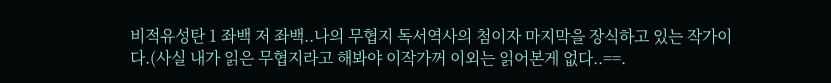비적유성탄 1 좌백 저 좌백..나의 무협지 독서역사의 첨이자 마지막을 장식하고 있는 작가이다.(사실 내가 읽은 무협지라고 해봐야 이작가꺼 이외는 읽어본게 없다..==.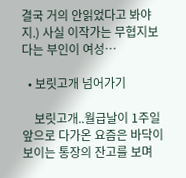결국 거의 안읽었다고 봐야지.) 사실 이작가는 무협지보다는 부인이 여성…

  • 보릿고개 넘어가기

    보릿고개..월급날이 1주일 앞으로 다가온 요즘은 바닥이 보이는 통장의 잔고를 보며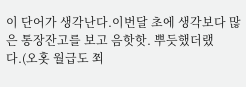이 단어가 생각난다.이번달 초에 생각보다 많은 통장잔고를 보고 음핫핫. 뿌듯했더랬다.(오홋 월급도 쬐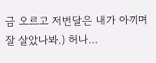금 오르고 저번달은 내가 아끼며 잘 살았나봐.) 허나…